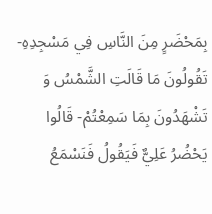بِمَحْضَرٍ مِنَ النَّاسِ فِي مَسْجِدِهِ- تَقُولُونَ مَا قَالَتِ الشَّمْسُ وَ تَشْهَدُونَ بِمَا سَمِعْتُمْ- قَالُوا يَحْضُرُ عَلِيٌّ فَيَقُولُ فَنَسْمَعُ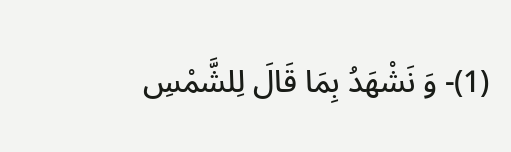(1)- وَ نَشْهَدُ بِمَا قَالَ لِلشَّمْسِ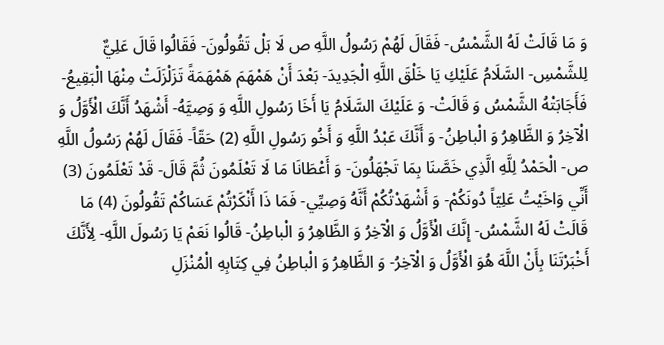وَ مَا قَالَتْ لَهُ الشَّمْسُ- فَقَالَ لَهُمْ رَسُولُ اللَّهِ ص لَا بَلْ تَقُولُونَ- فَقَالُوا قَالَ عَلِيٌّ لِلشَّمْسِ- السَّلَامُ عَلَيْكِ يَا خَلْقَ اللَّهِ الْجَدِيدَ- بَعْدَ أَنْ هَمْهَمَ هَمْهَمَةً تَزَلْزَلَتْ مِنْهَا الْبَقِيعُ- فَأَجَابَتْهُ الشَّمْسُ وَ قَالَتْ- وَ عَلَيْكَ السَّلَامُ يَا أَخَا رَسُولِ اللَّهِ وَ وَصِيَّهُ- أَشْهَدُ أَنَّكَ الْأَوَّلُ وَ الْآخِرُ وَ الظَّاهِرُ وَ الْباطِنُ- وَ أَنَّكَ عَبْدُ اللَّهِ وَ أَخُو رَسُولِ اللَّهِ (2) حَقّاً- فَقَالَ لَهُمْ رَسُولُ اللَّهِ ص- الْحَمْدُ لِلَّهِ الَّذِي خَصَّنَا بِمَا تَجْهَلُونَ- وَ أَعْطَانَا مَا لَا تَعْلَمُونَ ثُمَّ قَالَ- قَدْ تَعْلَمُونَ (3) أَنِّي وَاخَيْتُ عَلِيّاً دُونَكُمْ- وَ أَشْهَدْتُكُمْ أَنَّهُ وَصِيِّي- فَمَا ذَا أَنْكَرْتُمْ عَسَاكُمْ تَقُولُونَ (4) مَا قَالَتْ لَهُ الشَّمْسُ- إِنَّكَ الْأَوَّلُ وَ الْآخِرُ وَ الظَّاهِرُ وَ الْباطِنُ- قَالُوا نَعَمْ يَا رَسُولَ اللَّهِ- لِأَنَّكَ أَخْبَرْتَنَا بِأَنْ اللَّهَ هُوَ الْأَوَّلُ وَ الْآخِرُ- وَ الظَّاهِرُ وَ الْباطِنُ فِي كِتَابِهِ الْمُنْزَلِ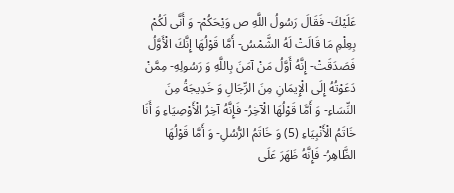عَلَيْكَ- فَقَالَ رَسُولُ اللَّهِ ص وَيْحَكُمْ- وَ أَنَّى لَكُمْ بِعِلْمِ مَا قَالَتْ لَهُ الشَّمْسُ- أَمَّا قَوْلُهَا إِنَّكَ الْأَوَّلُ فَصَدَقَتْ- إِنَّهُ أَوَّلُ مَنْ آمَنَ بِاللَّهِ وَ رَسُولِهِ- مِمَّنْ دَعَوْتُهُ إِلَى الْإِيمَانِ مِنَ الرِّجَالِ وَ خَدِيجَةُ مِنَ النِّسَاءِ- وَ أَمَّا قَوْلُهَا الْآخِرُ- فَإِنَّهُ آخِرُ الْأَوْصِيَاءِ وَ أَنَا خَاتَمُ الْأَنْبِيَاءِ (5) وَ خَاتَمُ الرُّسُلِ- وَ أَمَّا قَوْلُهَا الظَّاهِرُ- فَإِنَّهُ ظَهَرَ عَلَى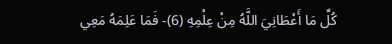كُلِّ مَا أَعْطَانِيَ اللَّهُ مِنْ عِلْمِهِ (6)- فَمَا عَلِمَهُ مَعِي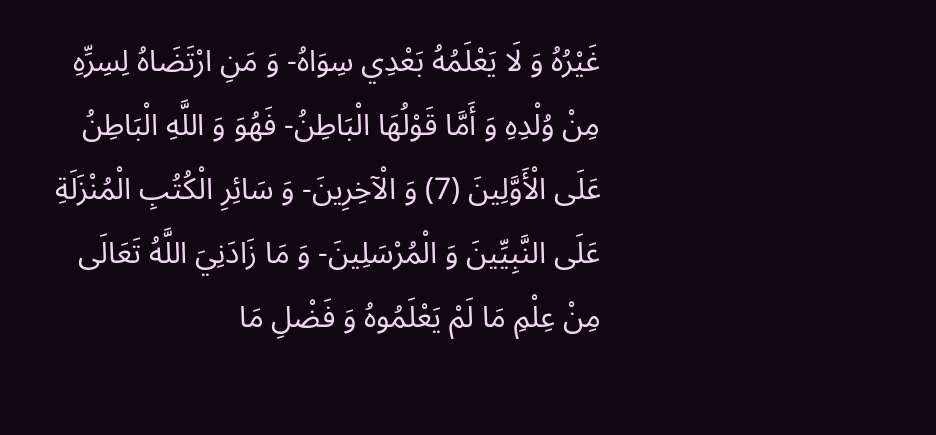غَيْرُهُ وَ لَا يَعْلَمُهُ بَعْدِي سِوَاهُ- وَ مَنِ ارْتَضَاهُ لِسِرِّهِ مِنْ وُلْدِهِ وَ أَمَّا قَوْلُهَا الْبَاطِنُ- فَهُوَ وَ اللَّهِ الْبَاطِنُ عَلَى الْأَوَّلِينَ (7) وَ الْآخِرِينَ- وَ سَائِرِ الْكُتُبِ الْمُنْزَلَةِ عَلَى النَّبِيِّينَ وَ الْمُرْسَلِينَ- وَ مَا زَادَنِيَ اللَّهُ تَعَالَى مِنْ عِلْمِ مَا لَمْ يَعْلَمُوهُ وَ فَضْلِ مَا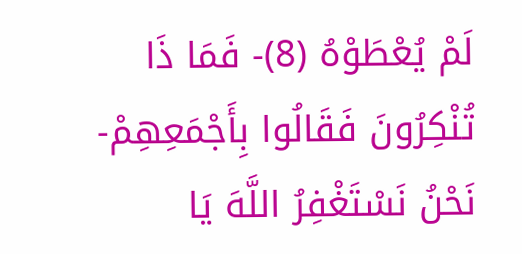لَمْ يُعْطَوْهُ (8)- فَمَا ذَا تُنْكِرُونَ فَقَالُوا بِأَجْمَعِهِمْ- نَحْنُ نَسْتَغْفِرُ اللَّهَ يَا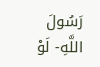رَسُولَ اللَّهِ- لَوْ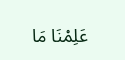عَلِمْنَا مَا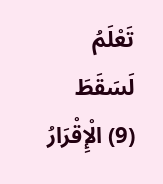تَعْلَمُ لَسَقَطَ (9) الْإِقْرَارُ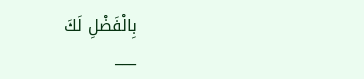بِالْفَضْلِ لَكَ
___